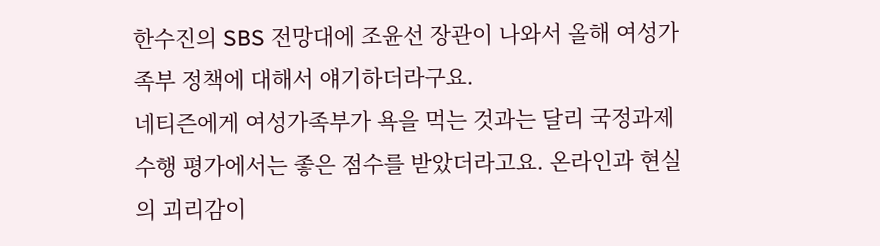한수진의 SBS 전망대에 조윤선 장관이 나와서 올해 여성가족부 정책에 대해서 얘기하더라구요.
네티즌에게 여성가족부가 욕을 먹는 것과는 달리 국정과제 수행 평가에서는 좋은 점수를 받았더라고요. 온라인과 현실의 괴리감이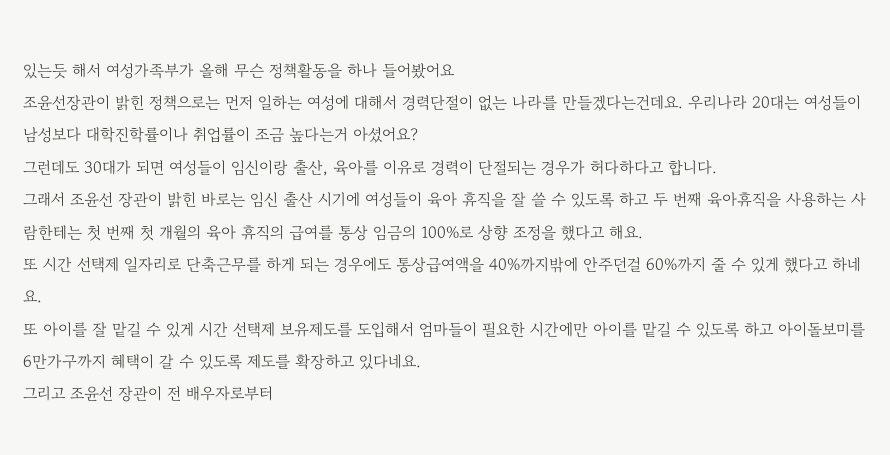있는듯 해서 여성가족부가 올해 무슨 정책활동을 하나 들어봤어요
조윤선장관이 밝힌 정책으로는 먼저 일하는 여성에 대해서 경력단절이 없는 나라를 만들겠다는건데요. 우리나라 20대는 여성들이 남성보다 대학진학률이나 취업률이 조금 높다는거 아셨어요?
그런데도 30대가 되면 여성들이 임신이랑 출산, 육아를 이유로 경력이 단절되는 경우가 허다하다고 합니다.
그래서 조윤선 장관이 밝힌 바로는 임신 출산 시기에 여성들이 육아 휴직을 잘 쓸 수 있도록 하고 두 번째 육아휴직을 사용하는 사람한테는 첫 번째 첫 개월의 육아 휴직의 급여를 통상 임금의 100%로 상향 조정을 했다고 해요.
또 시간 선택제 일자리로 단축근무를 하게 되는 경우에도 통상급여액을 40%까지밖에 안주던걸 60%까지 줄 수 있게 했다고 하네요.
또 아이를 잘 맡길 수 있게 시간 선택제 보유제도를 도입해서 엄마들이 필요한 시간에만 아이를 맡길 수 있도록 하고 아이돌보미를 6만가구까지 혜택이 갈 수 있도록 제도를 확장하고 있다네요.
그리고 조윤선 장관이 전 배우자로부터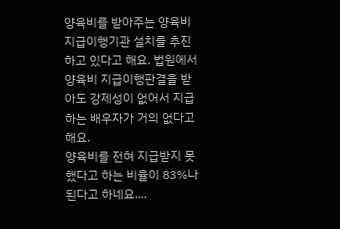양육비를 받아주는 양육비 지급이행기관 설치를 추진하고 있다고 해요. 법원에서 양육비 지급이행판결을 받아도 강제성이 없어서 지급하는 배우자가 거의 없다고 해요.
양육비를 전혀 지급받지 못했다고 하는 비율이 83%나 된다고 하네요....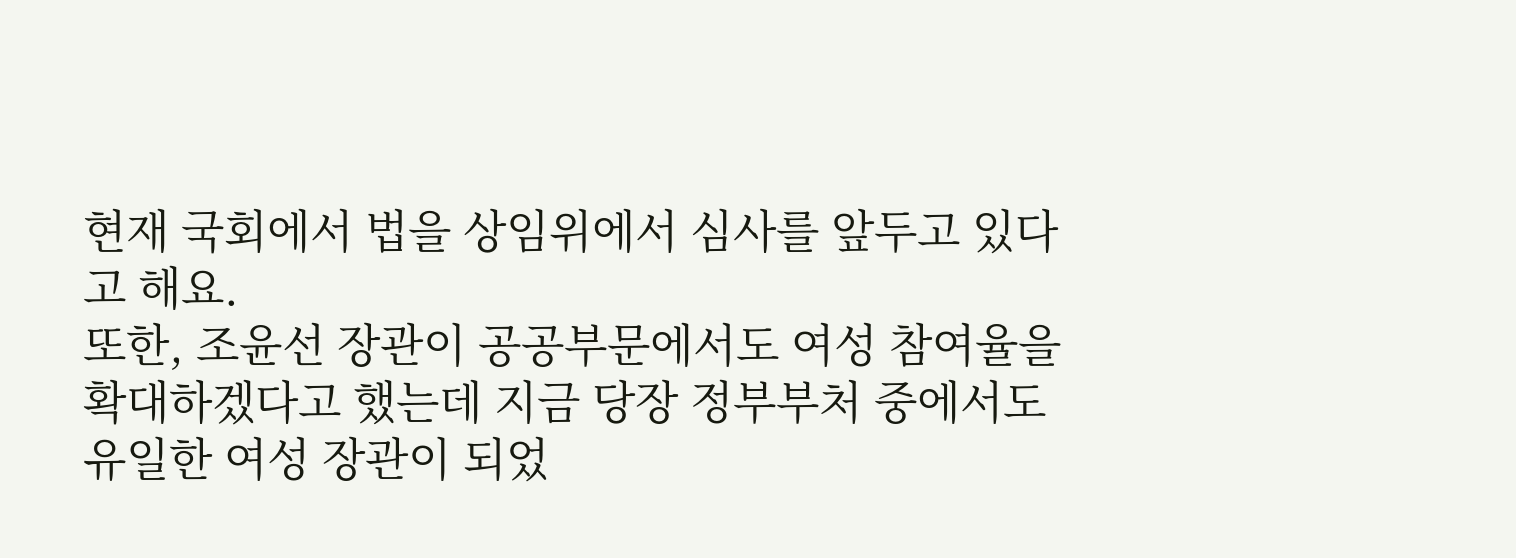현재 국회에서 법을 상임위에서 심사를 앞두고 있다고 해요.
또한, 조윤선 장관이 공공부문에서도 여성 참여율을 확대하겠다고 했는데 지금 당장 정부부처 중에서도 유일한 여성 장관이 되었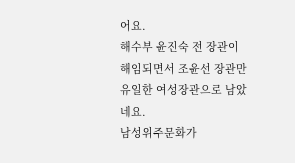어요.
해수부 윤진숙 전 장관이 해임되면서 조윤선 장관만 유일한 여성장관으로 남았네요.
남성위주문화가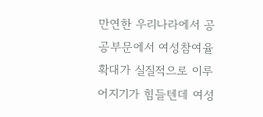만연한 우리나라에서 공공부문에서 여성참여율 확대가 실질적으로 이루어지기가 힘들텐데 여성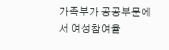가족부가 공공부문에서 여성참여율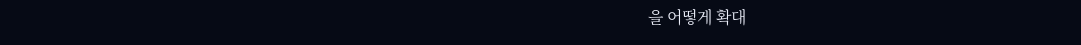을 어떻게 확대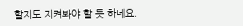할지도 지켜봐야 할 듯 하네요.